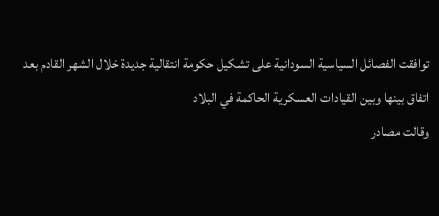توافقت الفصائل السياسية السودانية على تشكيل حكومة انتقالية جديدة خلال الشهر القادم بعد اتفاق بينها وبين القيادات العسكرية الحاكمة في البلاد
وقالت مصادر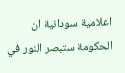اعلامية سودانية ان الحكومة ستبصر النور في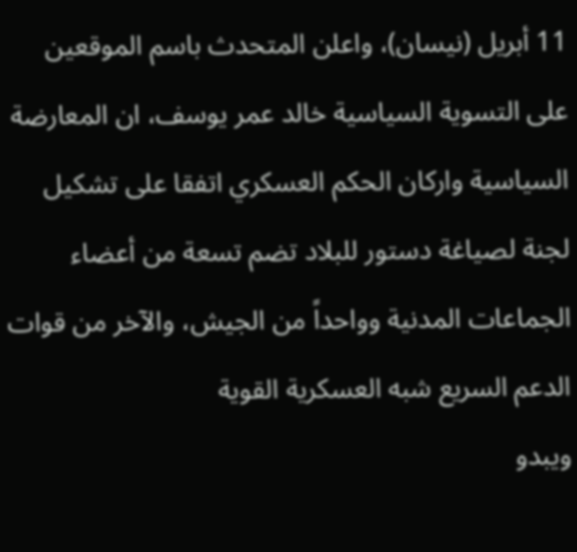11 أبريل (نيسان)، واعلن المتحدث باسم الموقعين على التسوية السياسية خالد عمر يوسف، ان المعارضة السياسية واركان الحكم العسكري اتفقا على تشكيل لجنة لصياغة دستور للبلاد تضم تسعة من أعضاء الجماعات المدنية وواحداً من الجيش، والآخر من قوات الدعم السريع شبه العسكرية القوية
ويبدو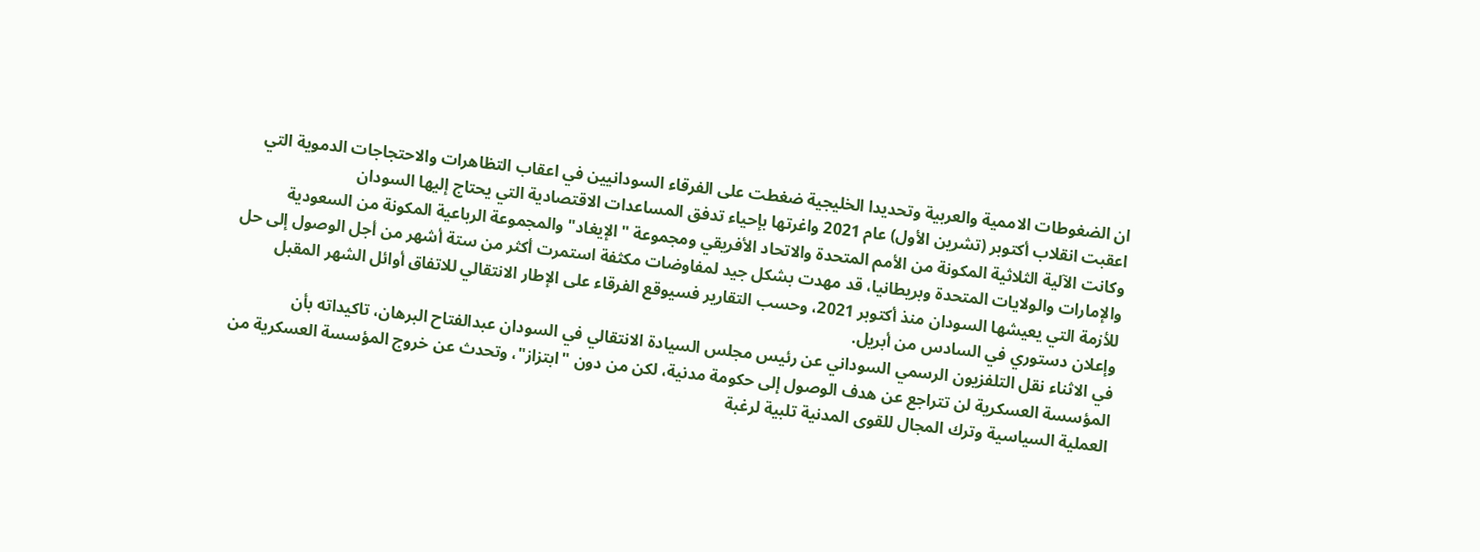ان الضغوطات الاممية والعربية وتحديدا الخليجية ضغطت على الفرقاء السودانيين في اعقاب التظاهرات والاحتجاجات الدموية التي اعقبت انقلاب أكتوبر (تشرين الأول) عام 2021 واغرتها بإحياء تدفق المساعدات الاقتصادية التي يحتاج إليها السودان
وكانت الآلية الثلاثية المكونة من الأمم المتحدة والاتحاد الأفريقي ومجموعة "الإيغاد" والمجموعة الرباعية المكونة من السعودية والإمارات والولايات المتحدة وبريطانيا، قد مهدت بشكل جيد لمفاوضات مكثفة استمرت أكثر من ستة أشهر من أجل الوصول إلى حل للأزمة التي يعيشها السودان منذ أكتوبر 2021، وحسب التقارير فسيوقع الفرقاء على الإطار الانتقالي للاتفاق أوائل الشهر المقبل وإعلان دستوري في السادس من أبريل.
في الاثناء نقل التلفزيون الرسمي السوداني عن رئيس مجلس السيادة الانتقالي في السودان عبدالفتاح البرهان، تاكيداته بأن المؤسسة العسكرية لن تتراجع عن هدف الوصول إلى حكومة مدنية، لكن من دون "ابتزاز"، وتحدث عن خروج المؤسسة العسكرية من العملية السياسية وترك المجال للقوى المدنية تلبية لرغبة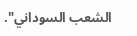الشعب السوداني".